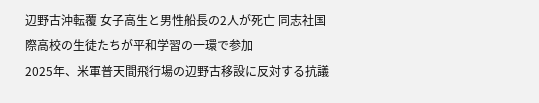辺野古沖転覆 女子高生と男性船長の2人が死亡 同志社国際高校の生徒たちが平和学習の一環で参加
2025年、米軍普天間飛行場の辺野古移設に反対する抗議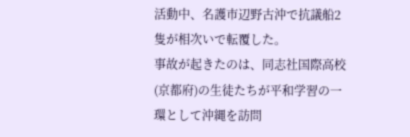活動中、名護市辺野古沖で抗議船2隻が相次いで転覆した。
事故が起きたのは、同志社国際高校(京都府)の生徒たちが平和学習の一環として沖縄を訪問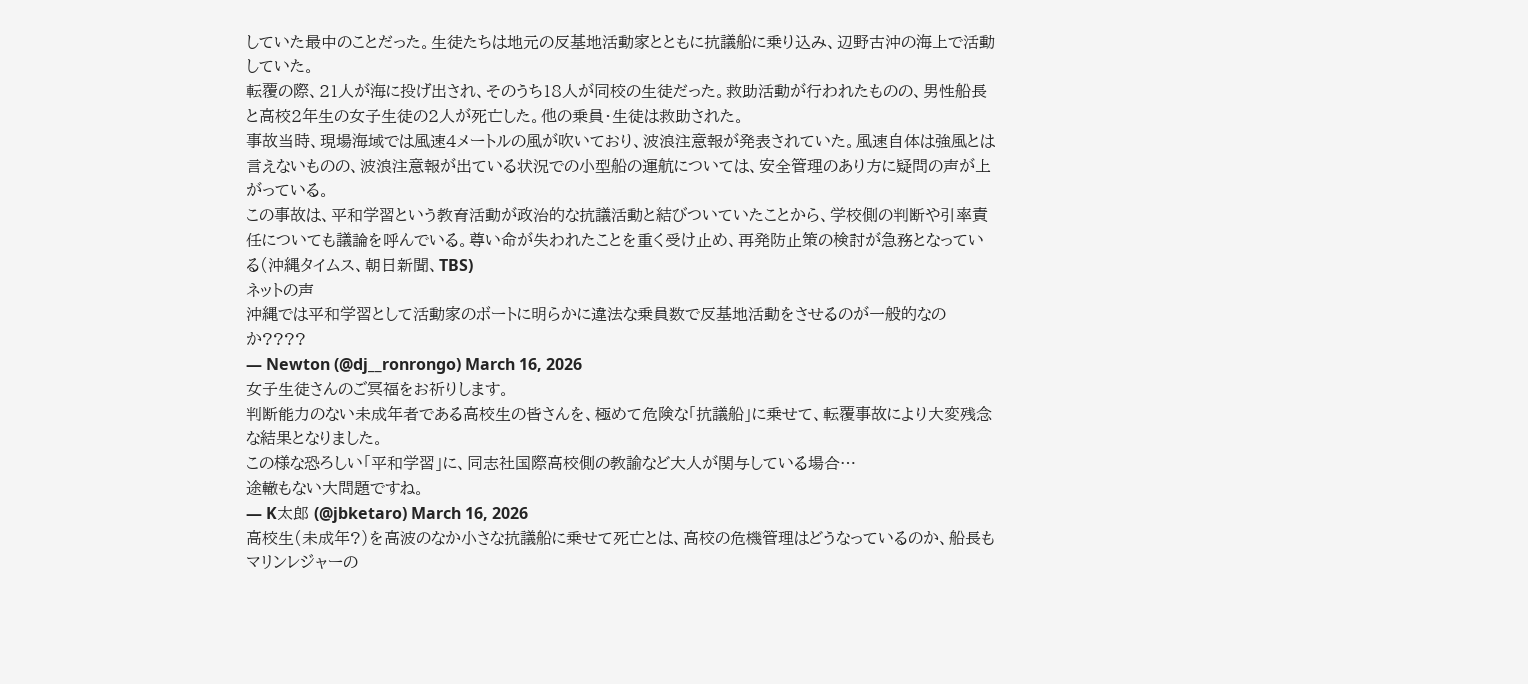していた最中のことだった。生徒たちは地元の反基地活動家とともに抗議船に乗り込み、辺野古沖の海上で活動していた。
転覆の際、21人が海に投げ出され、そのうち18人が同校の生徒だった。救助活動が行われたものの、男性船長と高校2年生の女子生徒の2人が死亡した。他の乗員・生徒は救助された。
事故当時、現場海域では風速4メートルの風が吹いており、波浪注意報が発表されていた。風速自体は強風とは言えないものの、波浪注意報が出ている状況での小型船の運航については、安全管理のあり方に疑問の声が上がっている。
この事故は、平和学習という教育活動が政治的な抗議活動と結びついていたことから、学校側の判断や引率責任についても議論を呼んでいる。尊い命が失われたことを重く受け止め、再発防止策の検討が急務となっている(沖縄タイムス、朝日新聞、TBS)
ネットの声
沖縄では平和学習として活動家のボートに明らかに違法な乗員数で反基地活動をさせるのが一般的なのか????
— Newton (@dj__ronrongo) March 16, 2026
女子生徒さんのご冥福をお祈りします。
判断能力のない未成年者である高校生の皆さんを、極めて危険な「抗議船」に乗せて、転覆事故により大変残念な結果となりました。
この様な恐ろしい「平和学習」に、同志社国際高校側の教諭など大人が関与している場合…
途轍もない大問題ですね。
— K太郎 (@jbketaro) March 16, 2026
高校生(未成年?)を高波のなか小さな抗議船に乗せて死亡とは、高校の危機管理はどうなっているのか、船長もマリンレジャーの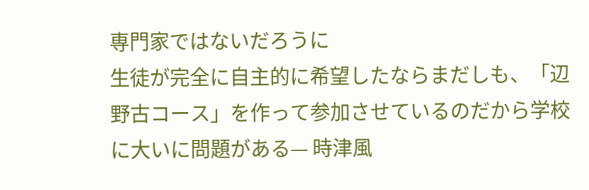専門家ではないだろうに
生徒が完全に自主的に希望したならまだしも、「辺野古コース」を作って参加させているのだから学校に大いに問題がある— 時津風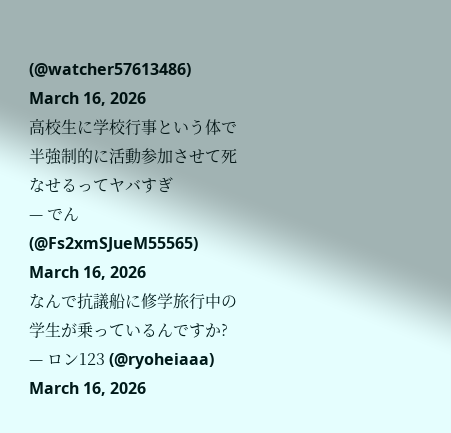(@watcher57613486) March 16, 2026
高校生に学校行事という体で半強制的に活動参加させて死なせるってヤバすぎ
— でん (@Fs2xmSJueM55565) March 16, 2026
なんで抗議船に修学旅行中の学生が乗っているんですか?
— ロン123 (@ryoheiaaa) March 16, 2026